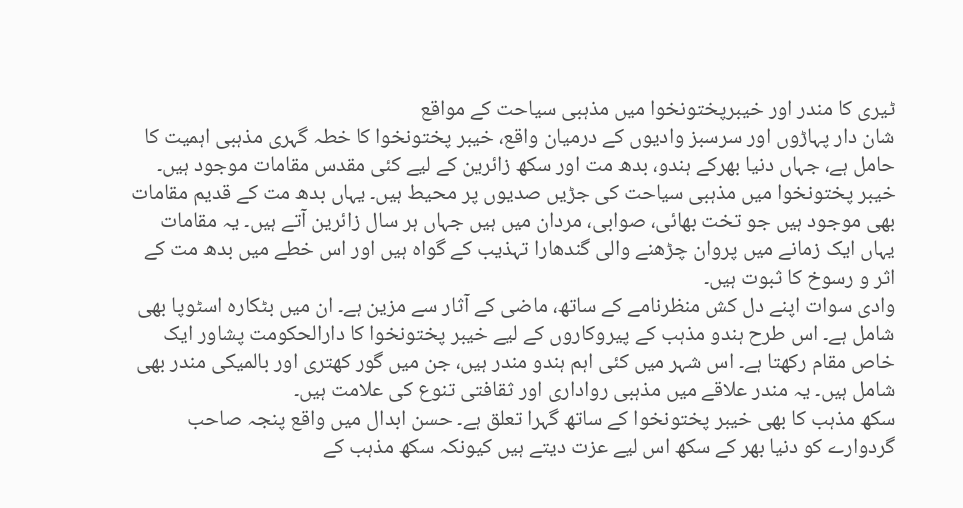ٹیری کا مندر اور خیبرپختونخوا میں مذہبی سیاحت کے مواقع
شان دار پہاڑوں اور سرسبز وادیوں کے درمیان واقع، خیبر پختونخوا کا خطہ گہری مذہبی اہمیت کا حامل ہے، جہاں دنیا بھرکے ہندو، بدھ مت اور سکھ زائرین کے لیے کئی مقدس مقامات موجود ہیں۔
خیبر پختونخوا میں مذہبی سیاحت کی جڑیں صدیوں پر محیط ہیں۔ یہاں بدھ مت کے قدیم مقامات بھی موجود ہیں جو تخت بھائی، صوابی، مردان میں ہیں جہاں ہر سال زائرین آتے ہیں۔ یہ مقامات یہاں ایک زمانے میں پروان چڑھنے والی گندھارا تہذیب کے گواہ ہیں اور اس خطے میں بدھ مت کے اثر و رسوخ کا ثبوت ہیں۔
وادی سوات اپنے دل کش منظرنامے کے ساتھ، ماضی کے آثار سے مزین ہے۔ ان میں بٹکارہ اسٹوپا بھی شامل ہے۔ اس طرح ہندو مذہب کے پیروکاروں کے لیے خیبر پختونخوا کا دارالحکومت پشاور ایک خاص مقام رکھتا ہے۔ اس شہر میں کئی اہم ہندو مندر ہیں، جن میں گور کھتری اور بالمیکی مندر بھی شامل ہیں۔ یہ مندر علاقے میں مذہبی رواداری اور ثقافتی تنوع کی علامت ہیں۔
سکھ مذہب کا بھی خیبر پختونخوا کے ساتھ گہرا تعلق ہے۔ حسن ابدال میں واقع پنجہ صاحب گردوارے کو دنیا بھر کے سکھ اس لیے عزت دیتے ہیں کیونکہ سکھ مذہب کے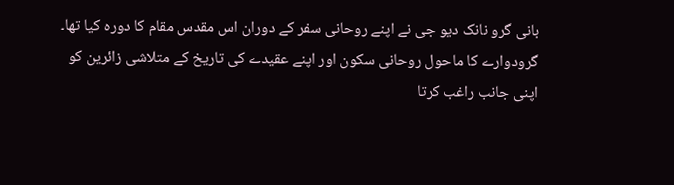بانی گرو نانک دیو جی نے اپنے روحانی سفر کے دوران اس مقدس مقام کا دورہ کیا تھا۔ گرودوارے کا ماحول روحانی سکون اور اپنے عقیدے کی تاریخ کے متلاشی زائرین کو اپنی جانب راغب کرتا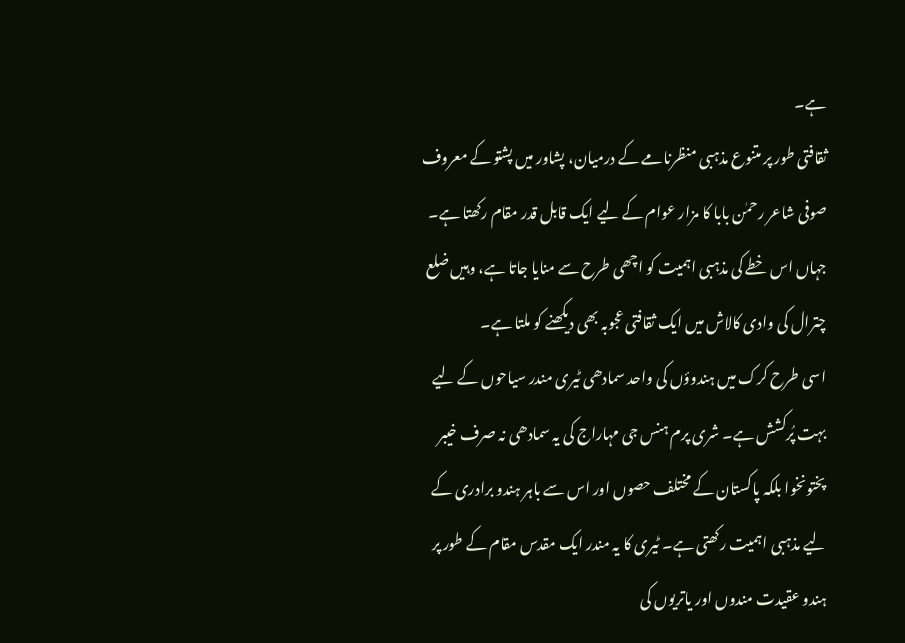ہے۔
ثقافتی طور پر متنوع مذہبی منظرنامے کے درمیان، پشاور میں پشتو کے معروف صوفی شاعر رحمٰن بابا کا مزار عوام کے لیے ایک قابل قدر مقام رکھتا ہے۔ جہاں اس خطے کی مذہبی اہمیت کو اچھی طرح سے منایا جاتا ہے، وہیں ضلع چترال کی وادی کالاش میں ایک ثقافتی عجوبہ بھی دیکھنے کو ملتا ہے۔
اسی طرح کرک میں ہندوؤں کی واحد سمادھی ٹیری مندر سیاحوں کے لیے بہت پُرکشش ہے۔ شری پرم ہنس جی مہاراج کی یہ سمادھی نہ صرف خیبر پختونخوا بلکہ پاکستان کے مختلف حصوں اور اس سے باہر ہندو برادری کے لیے مذہبی اہمیت رکھتی ہے۔ ٹیری کا یہ مندر ایک مقدس مقام کے طور پر ہندو عقیدت مندوں اور یاتریوں کی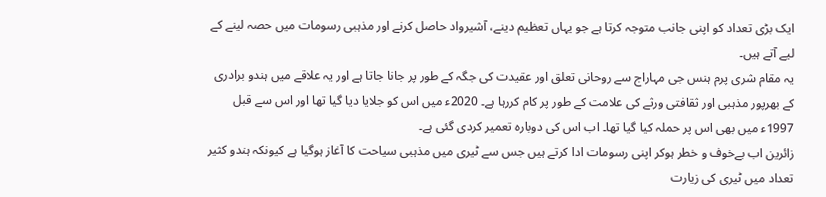ایک بڑی تعداد کو اپنی جانب متوجہ کرتا ہے جو یہاں تعظیم دینے، آشیرواد حاصل کرنے اور مذہبی رسومات میں حصہ لینے کے لیے آتے ہیں۔
یہ مقام شری پرم ہنس جی مہاراج سے روحانی تعلق اور عقیدت کی جگہ کے طور پر جانا جاتا ہے اور یہ علاقے میں ہندو برادری کے بھرپور مذہبی اور ثقافتی ورثے کی علامت کے طور پر کام کررہا ہے۔ 2020ء میں اس کو جلایا دیا گیا تھا اور اس سے قبل 1997ء میں بھی اس پر حملہ کیا گیا تھا۔ اب اس کی دوبارہ تعمیر کردی گئی ہے۔
زائرین اب بےخوف و خطر ہوکر اپنی رسومات ادا کرتے ہیں جس سے ٹیری میں مذہبی سیاحت کا آغاز ہوگیا ہے کیونکہ ہندو کثیر تعداد میں ٹیری کی زیارت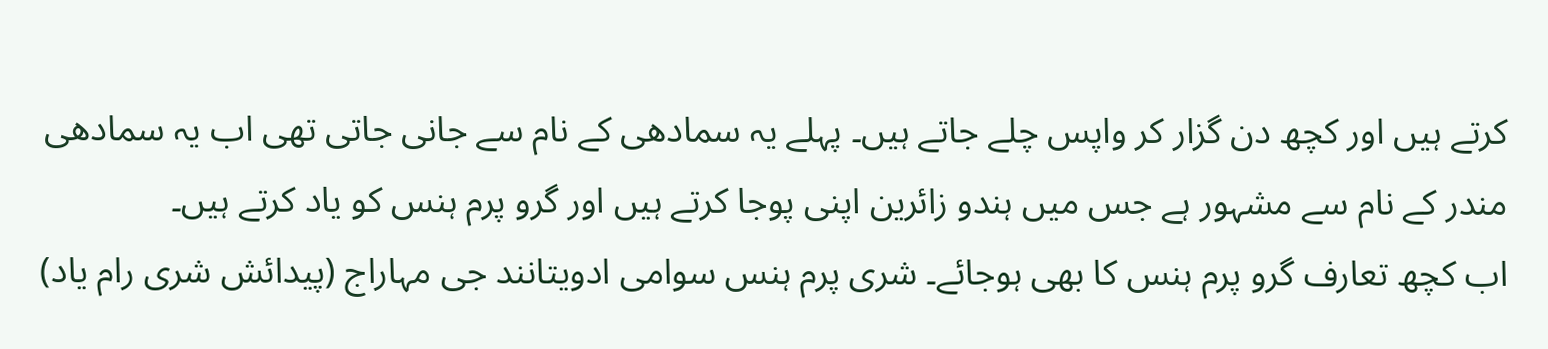کرتے ہیں اور کچھ دن گزار کر واپس چلے جاتے ہیں۔ پہلے یہ سمادھی کے نام سے جانی جاتی تھی اب یہ سمادھی مندر کے نام سے مشہور ہے جس میں ہندو زائرین اپنی پوجا کرتے ہیں اور گرو پرم ہنس کو یاد کرتے ہیں۔
اب کچھ تعارف گرو پرم ہنس کا بھی ہوجائے۔ شری پرم ہنس سوامی ادویتانند جی مہاراج (پیدائش شری رام یاد)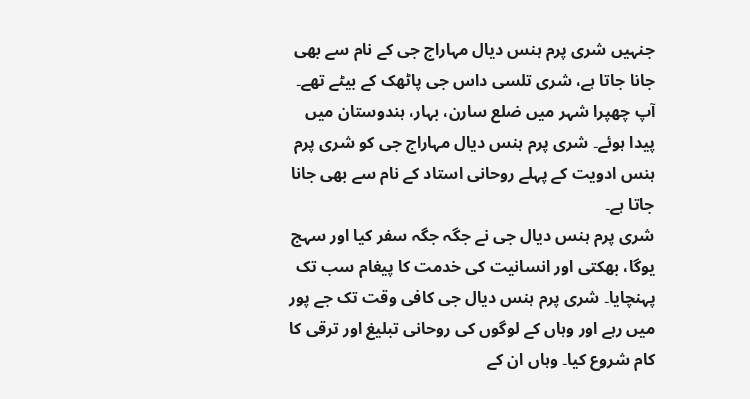جنہیں شری پرم ہنس دیال مہاراج جی کے نام سے بھی جانا جاتا ہے، شری تلسی داس جی پاٹھک کے بیٹے تھے۔ آپ چھپرا شہر میں ضلع سارن، بہار، ہندوستان میں پیدا ہوئے۔ شری پرم ہنس دیال مہاراج جی کو شری پرم ہنس ادویت کے پہلے روحانی استاد کے نام سے بھی جانا جاتا ہے۔
شری پرم ہنس دیال جی نے جگہ جگہ سفر کیا اور سہج یوگا، بھکتی اور انسانیت کی خدمت کا پیغام سب تک پہنچایا۔ شری پرم ہنس دیال جی کافی وقت تک جے پور میں رہے اور وہاں کے لوگوں کی روحانی تبلیغ اور ترقی کا کام شروع کیا۔ وہاں ان کے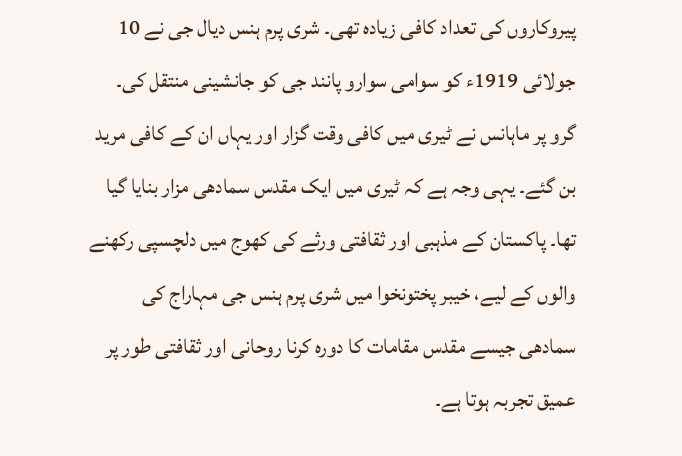پیروکاروں کی تعداد کافی زیادہ تھی۔ شری پرم ہنس دیال جی نے 10 جولائی 1919ء کو سوامی سوارو پانند جی کو جانشینی منتقل کی۔
گرو پر ماہانس نے ٹیری میں کافی وقت گزار اور یہاں ان کے کافی مرید بن گئے۔ یہی وجہ ہے کہ ٹیری میں ایک مقدس سمادھی مزار بنایا گیا تھا۔ پاکستان کے مذہبی اور ثقافتی ورثے کی کھوج میں دلچسپی رکھنے والوں کے لیے، خیبر پختونخوا میں شری پرم ہنس جی مہاراج کی سمادھی جیسے مقدس مقامات کا دورہ کرنا روحانی اور ثقافتی طور پر عمیق تجربہ ہوتا ہے۔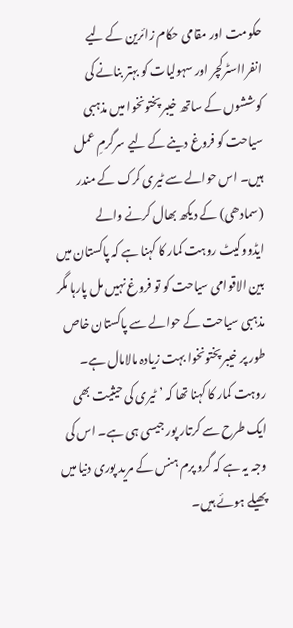حکومت اور مقامی حکام زائرین کے لیے انفرااسٹرکچر اور سہولیات کو بہتر بنانے کی کوششوں کے ساتھ خیبر پختونخوا میں مذہبی سیاحت کو فروغ دینے کے لیے سرگرمِ عمل ہیں۔ اس حوالے سے ٹیری کرک کے مندر (سمادھی) کے دیکھ بھال کرنے والے ایڈووکیٹ روہت کمار کا کہنا ہے کہ پاکستان میں بین الاقوامی سیاحت کو تو فروغ نہیں مل پارہا مگر مذہبی سیاحت کے حوالے سے پاکستان خاص طور پر خیبر پختونخوا بہت زیادہ مالامال ہے۔
روہت کمار کا کہنا تھا کہ ’ٹیری کی حیثیت بھی ایک طرح سے کرتار پور جیسی ہی ہے۔ اس کی وجہ یہ ہے کہ گرو پرم ہنس کے مرید پوری دنیا میں پھیلے ہوئے ہیں۔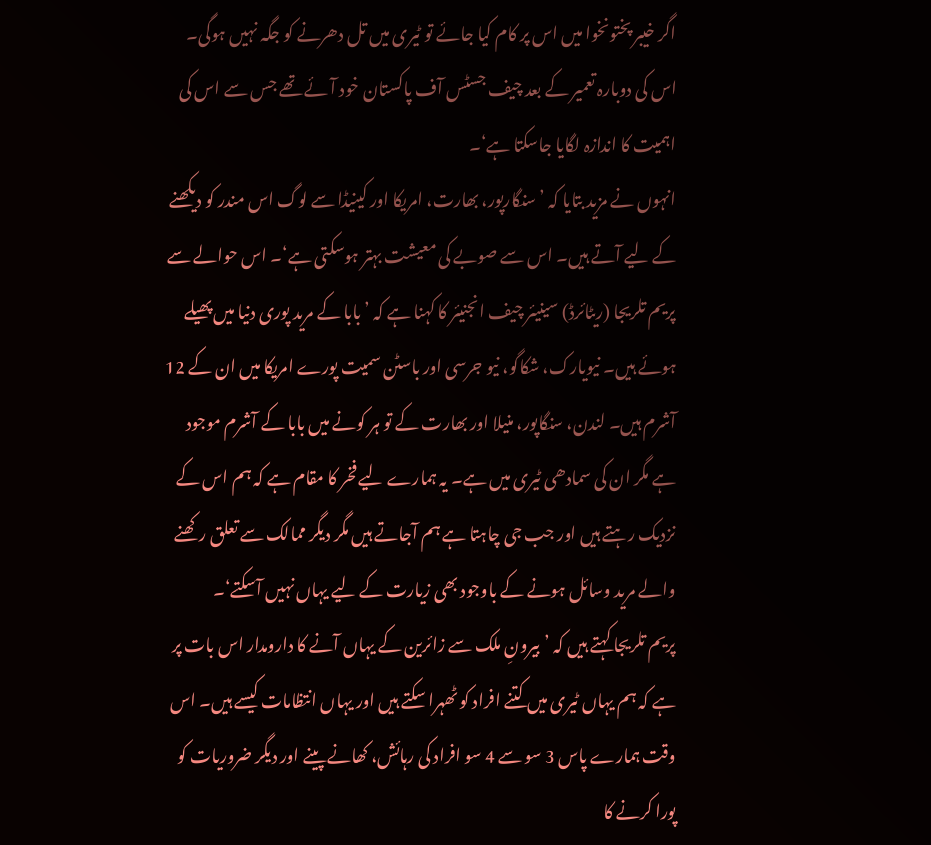اگر خیبر پختونخوا میں اس پر کام کیا جائے تو ٹیری میں تل دھرنے کو جگہ نہیں ہوگی۔ اس کی دوبارہ تعمیر کے بعد چیف جسٹس آف پاکستان خود آئے تھے جس سے اس کی اہمیت کا اندازہ لگایا جاسکتا ہے‘۔
انہوں نے مزید بتایا کہ ’سنگارپور، بھارت، امریکا اور کینیڈا سے لوگ اس مندر کو دیکھنے کے لیے آتے ہیں۔ اس سے صوبے کی معیشت بہتر ہوسکتی ہے‘۔ اس حوالے سے پریم تلریجا (ریٹائرڈ) سینیئر چیف انجنیئر کا کہنا ہے کہ ’بابا کے مرید پوری دنیا میں پھیلے ہوئے ہیں۔ نیویارک، شکاگو، نیو جرسی اور باسٹن سمیت پورے امریکا میں ان کے 12 آشرم ہیں۔ لندن، سنگاپور، منیلا اور بھارت کے تو ہر کونے میں بابا کے آشرم موجود ہے مگر ان کی سمادھی ٹیری میں ہے۔ یہ ہمارے لیے فخر کا مقام ہے کہ ہم اس کے نزدیک رہتے ہیں اور جب جی چاہتا ہے ہم آجاتے ہیں مگر دیگر ممالک سے تعلق رکھنے والے مرید وسائل ہونے کے باوجود بھی زیارت کے لیے یہاں نہیں آسکتے‘۔
پریم تلریجا کہتے ہیں کہ ’بیرونِ ملک سے زائرین کے یہاں آنے کا دارومدار اس بات پر ہے کہ ہم یہاں ٹیری میں کتنے افراد کو ٹھہرا سکتے ہیں اور یہاں انتظامات کیسے ہیں۔ اس وقت ہمارے پاس 3 سو سے 4 سو افراد کی رہائش، کھانے پینے اور دیگر ضروریات کو پورا کرنے کا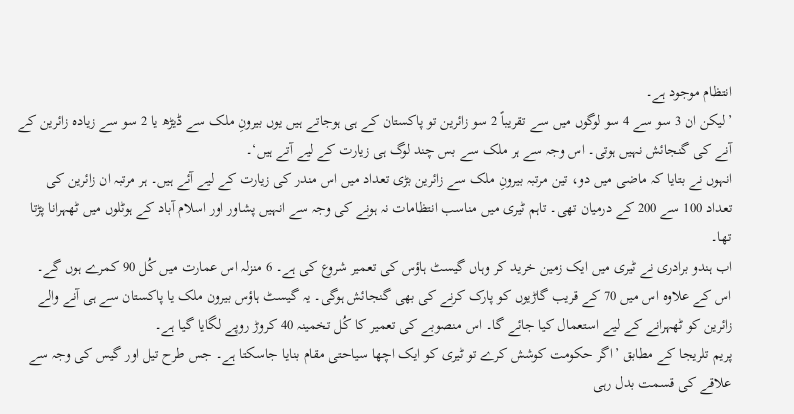انتظام موجود ہے۔
’لیکن ان 3 سو سے 4 سو لوگوں میں سے تقریباً 2 سو زائرین تو پاکستان کے ہی ہوجاتے ہیں یوں بیرونِ ملک سے ڈیڑھ یا 2 سو سے زیادہ زائرین کے آنے کی گنجائش نہیں ہوتی۔ اس وجہ سے ہر ملک سے بس چند لوگ ہی زیارت کے لیے آتے ہیں‘۔
انہوں نے بتایا کہ ماضی میں دو، تین مرتبہ بیرونِ ملک سے زائرین بڑی تعداد میں اس مندر کی زیارت کے لیے آئے ہیں۔ ہر مرتبہ ان زائرین کی تعداد 100 سے 200 کے درمیان تھی۔ تاہم ٹیری میں مناسب انتظامات نہ ہونے کی وجہ سے انہیں پشاور اور اسلام آباد کے ہوٹلوں میں ٹھہرانا پڑتا تھا۔
اب ہندو برادری نے ٹیری میں ایک زمین خرید کر وہاں گیسٹ ہاؤس کی تعمیر شروع کی ہے۔ 6 منزلہ اس عمارت میں کُل 90 کمرے ہوں گے۔ اس کے علاوہ اس میں 70 کے قریب گاڑیوں کو پارک کرنے کی بھی گنجائش ہوگی۔ یہ گیسٹ ہاؤس بیرون ملک یا پاکستان سے ہی آنے والے زائرین کو ٹھہرانے کے لیے استعمال کیا جائے گا۔ اس منصوبے کی تعمیر کا کُل تخمینہ 40 کروڑ روپے لگایا گیا ہے۔
پریم تلریجا کے مطابق ’اگر حکومت کوشش کرے تو ٹیری کو ایک اچھا سیاحتی مقام بنایا جاسکتا ہے۔ جس طرح تیل اور گیس کی وجہ سے علاقے کی قسمت بدل رہی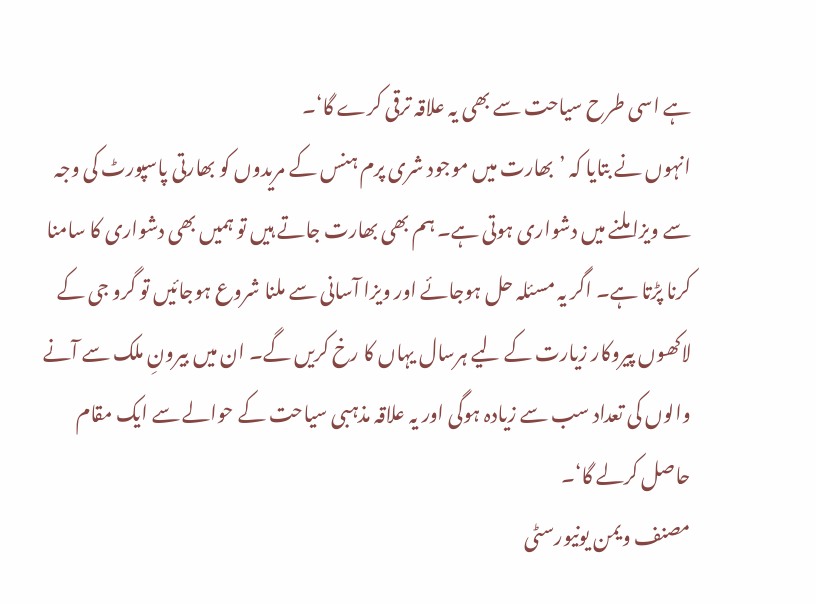ہے اسی طرح سیاحت سے بھی یہ علاقہ ترقی کرے گا‘۔
انہوں نے بتایا کہ ’بھارت میں موجود شری پرم ہنس کے مریدوں کو بھارتی پاسپورٹ کی وجہ سے ویزا ملنے میں دشواری ہوتی ہے۔ ہم بھی بھارت جاتے ہیں تو ہمیں بھی دشواری کا سامنا کرنا پڑتا ہے۔ اگر یہ مسئلہ حل ہوجائے اور ویزا آسانی سے ملنا شروع ہوجائیں تو گرو جی کے لاکھوں پیروکار زیارت کے لیے ہرسال یہاں کا رخ کریں گے۔ ان میں بیرونِ ملک سے آنے والوں کی تعداد سب سے زیادہ ہوگی اور یہ علاقہ مذہبی سیاحت کے حوالے سے ایک مقام حاصل کرلے گا‘۔
مصنف ویمن یونیورسٹی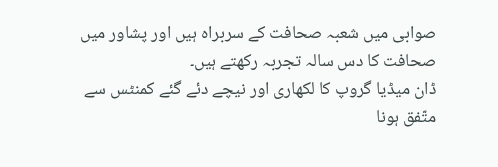صوابی میں شعبہ صحافت کے سربراہ ہیں اور پشاور میں صحافت کا دس سالہ تجربہ رکھتے ہیں۔
ڈان میڈیا گروپ کا لکھاری اور نیچے دئے گئے کمنٹس سے متّفق ہونا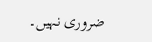ضروری نہیں۔